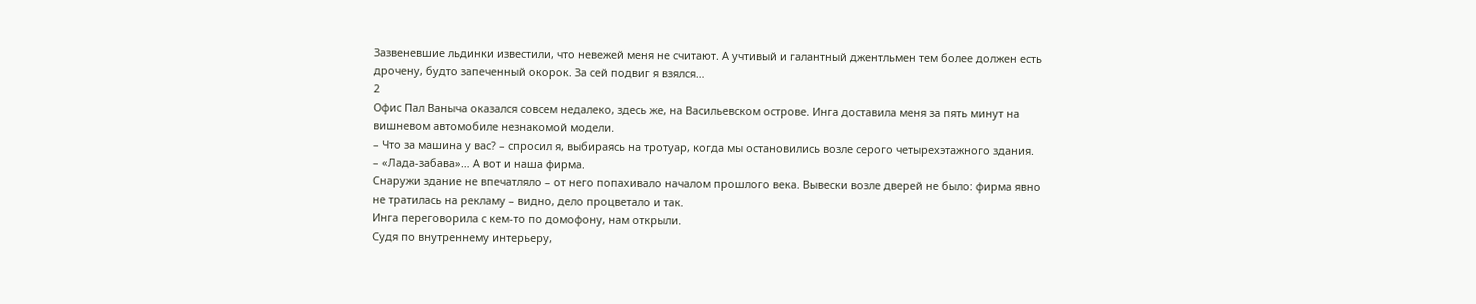Зазвеневшие льдинки известили, что невежей меня не считают. А учтивый и галантный джентльмен тем более должен есть дрочену, будто запеченный окорок. За сей подвиг я взялся…
2
Офис Пал Ваныча оказался совсем недалеко, здесь же, на Васильевском острове. Инга доставила меня за пять минут на вишневом автомобиле незнакомой модели.
– Что за машина у вас? – спросил я, выбираясь на тротуар, когда мы остановились возле серого четырехэтажного здания.
– «Лада-забава»… А вот и наша фирма.
Снаружи здание не впечатляло – от него попахивало началом прошлого века. Вывески возле дверей не было: фирма явно не тратилась на рекламу – видно, дело процветало и так.
Инга переговорила с кем-то по домофону, нам открыли.
Судя по внутреннему интерьеру,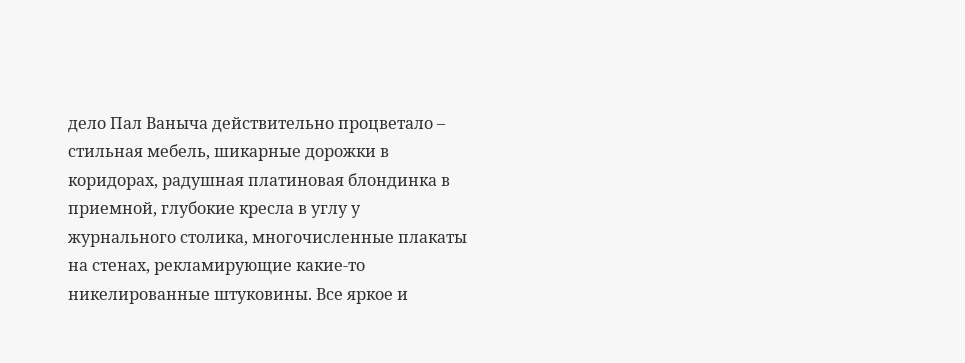дело Пал Ваныча действительно процветало – стильная мебель, шикарные дорожки в коридорах, радушная платиновая блондинка в приемной, глубокие кресла в углу у журнального столика, многочисленные плакаты на стенах, рекламирующие какие-то никелированные штуковины. Все яркое и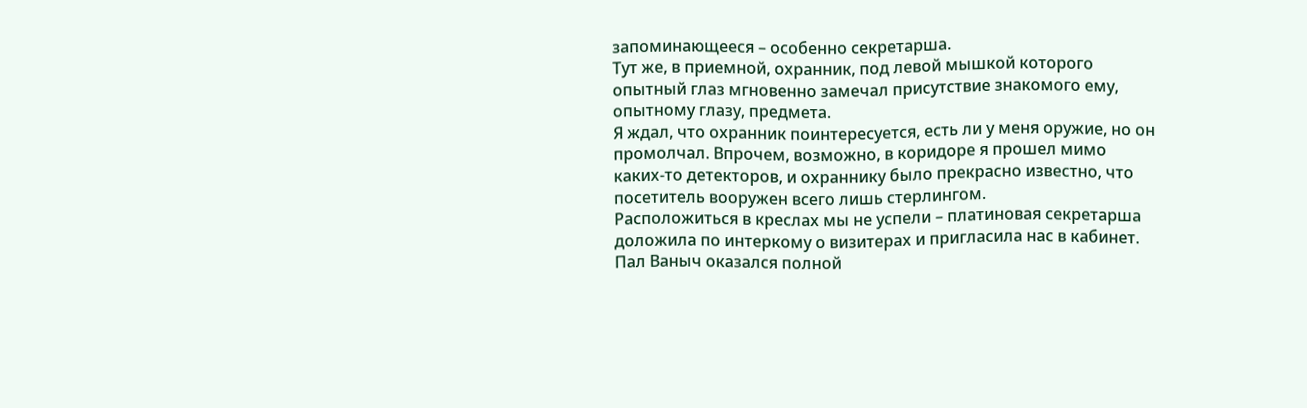запоминающееся – особенно секретарша.
Тут же, в приемной, охранник, под левой мышкой которого опытный глаз мгновенно замечал присутствие знакомого ему, опытному глазу, предмета.
Я ждал, что охранник поинтересуется, есть ли у меня оружие, но он промолчал. Впрочем, возможно, в коридоре я прошел мимо каких-то детекторов, и охраннику было прекрасно известно, что посетитель вооружен всего лишь стерлингом.
Расположиться в креслах мы не успели – платиновая секретарша доложила по интеркому о визитерах и пригласила нас в кабинет.
Пал Ваныч оказался полной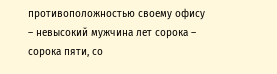противоположностью своему офису – невысокий мужчина лет сорока – сорока пяти, со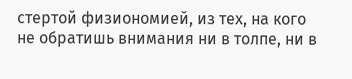стертой физиономией, из тех, на кого не обратишь внимания ни в толпе, ни в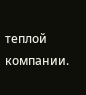теплой компании.